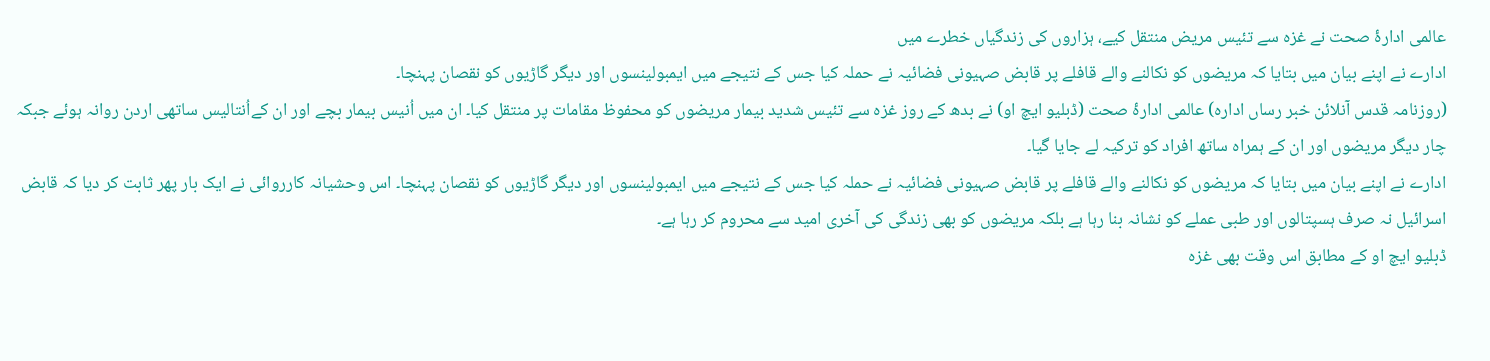عالمی ادارۂ صحت نے غزہ سے تئیس مریض منتقل کیے، ہزاروں کی زندگیاں خطرے میں
ادارے نے اپنے بیان میں بتایا کہ مریضوں کو نکالنے والے قافلے پر قابض صہیونی فضائیہ نے حملہ کیا جس کے نتیجے میں ایمبولینسوں اور دیگر گاڑیوں کو نقصان پہنچا۔
(روزنامہ قدس آنلائن خبر رساں ادارہ) عالمی ادارۂ صحت (ڈبلیو ایچ او) نے بدھ کے روز غزہ سے تئیس شدید بیمار مریضوں کو محفوظ مقامات پر منتقل کیا۔ ان میں اُنیس بیمار بچے اور ان کےاُنتالیس ساتھی اردن روانہ ہوئے جبکہ چار دیگر مریضوں اور ان کے ہمراہ ساتھ افراد کو ترکیہ لے جایا گیا۔
ادارے نے اپنے بیان میں بتایا کہ مریضوں کو نکالنے والے قافلے پر قابض صہیونی فضائیہ نے حملہ کیا جس کے نتیجے میں ایمبولینسوں اور دیگر گاڑیوں کو نقصان پہنچا۔ اس وحشیانہ کارروائی نے ایک بار پھر ثابت کر دیا کہ قابض اسرائیل نہ صرف ہسپتالوں اور طبی عملے کو نشانہ بنا رہا ہے بلکہ مریضوں کو بھی زندگی کی آخری امید سے محروم کر رہا ہے۔
ڈبلیو ایچ او کے مطابق اس وقت بھی غزہ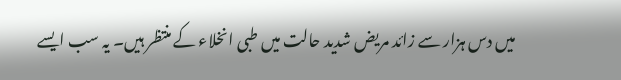میں دس ہزار سے زائد مریض شدید حالت میں طبی انخلاء کے منتظر ہیں۔ یہ سب ایسے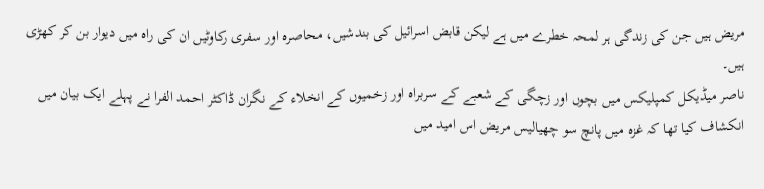مریض ہیں جن کی زندگی ہر لمحہ خطرے میں ہے لیکن قابض اسرائیل کی بندشیں، محاصرہ اور سفری رکاوٹیں ان کی راہ میں دیوار بن کر کھڑی ہیں۔
ناصر میڈیکل کمپلیکس میں بچوں اور زچگی کے شعبے کے سربراہ اور زخمیوں کے انخلاء کے نگران ڈاکٹر احمد الفرا نے پہلے ایک بیان میں انکشاف کیا تھا کہ غزہ میں پانچ سو چھیالیس مریض اس امید میں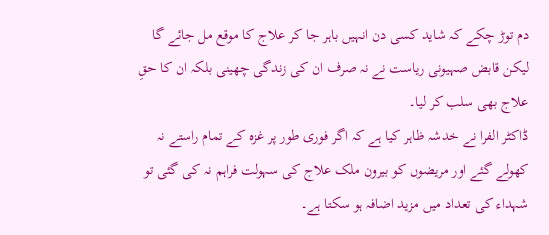دم توڑ چکے کہ شاید کسی دن انہیں باہر جا کر علاج کا موقع مل جائے گا لیکن قابض صہیونی ریاست نے نہ صرف ان کی زندگی چھینی بلکہ ان کا حقِ علاج بھی سلب کر لیا۔
ڈاکٹر الفرا نے خدشہ ظاہر کیا ہے کہ اگر فوری طور پر غزہ کے تمام راستے نہ کھولے گئے اور مریضوں کو بیرون ملک علاج کی سہولت فراہم نہ کی گئی تو شہداء کی تعداد میں مزید اضافہ ہو سکتا ہے۔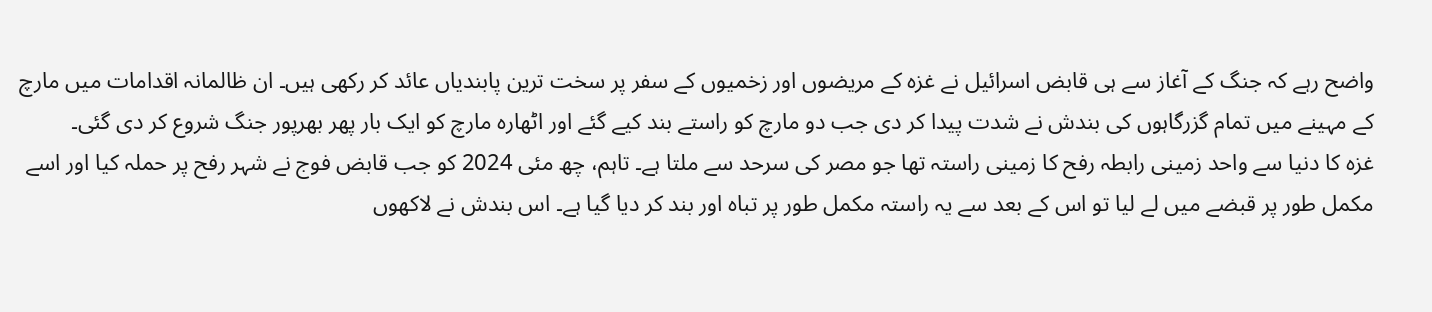واضح رہے کہ جنگ کے آغاز سے ہی قابض اسرائیل نے غزہ کے مریضوں اور زخمیوں کے سفر پر سخت ترین پابندیاں عائد کر رکھی ہیں۔ ان ظالمانہ اقدامات میں مارچ کے مہینے میں تمام گزرگاہوں کی بندش نے شدت پیدا کر دی جب دو مارچ کو راستے بند کیے گئے اور اٹھارہ مارچ کو ایک بار پھر بھرپور جنگ شروع کر دی گئی۔
غزہ کا دنیا سے واحد زمینی رابطہ رفح کا زمینی راستہ تھا جو مصر کی سرحد سے ملتا ہے۔ تاہم، چھ مئی 2024 کو جب قابض فوج نے شہر رفح پر حملہ کیا اور اسے مکمل طور پر قبضے میں لے لیا تو اس کے بعد سے یہ راستہ مکمل طور پر تباہ اور بند کر دیا گیا ہے۔ اس بندش نے لاکھوں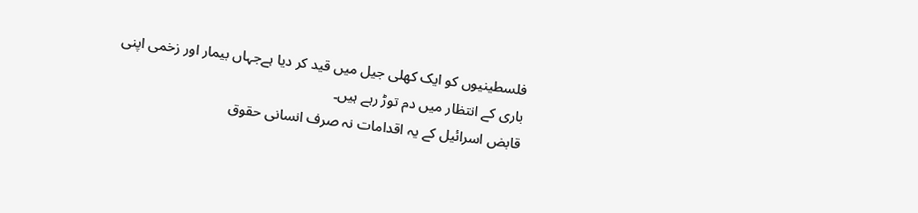فلسطینیوں کو ایک کھلی جیل میں قید کر دیا ہےجہاں بیمار اور زخمی اپنی باری کے انتظار میں دم توڑ رہے ہیں۔
قابض اسرائیل کے یہ اقدامات نہ صرف انسانی حقوق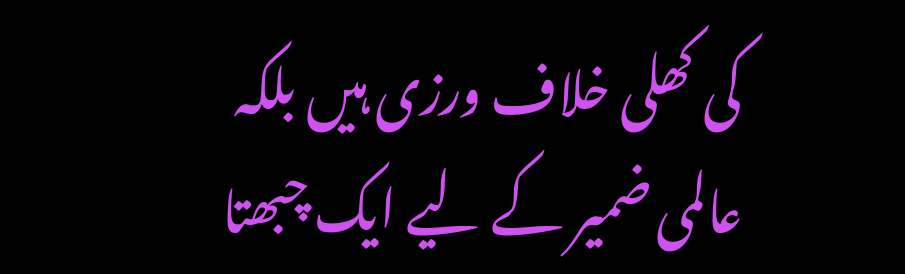کی کھلی خلاف ورزی ہیں بلکہ عالمی ضمیر کے لیے ایک چبھتا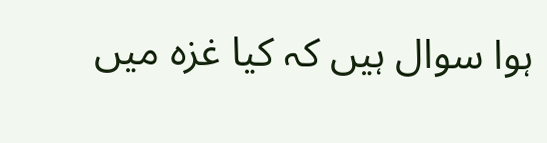ہوا سوال ہیں کہ کیا غزہ میں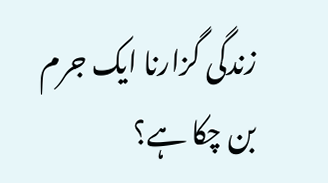زندگی گزارنا ایک جرم بن چکا ہے؟